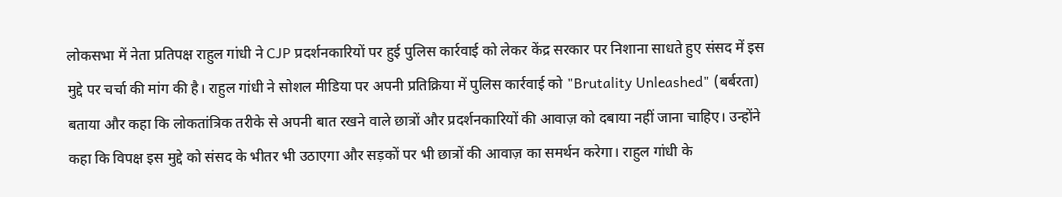लोकसभा में नेता प्रतिपक्ष राहुल गांधी ने CJP प्रदर्शनकारियों पर हुई पुलिस कार्रवाई को लेकर केंद्र सरकार पर निशाना साधते हुए संसद में इस मुद्दे पर चर्चा की मांग की है। राहुल गांधी ने सोशल मीडिया पर अपनी प्रतिक्रिया में पुलिस कार्रवाई को "Brutality Unleashed" (बर्बरता) बताया और कहा कि लोकतांत्रिक तरीके से अपनी बात रखने वाले छात्रों और प्रदर्शनकारियों की आवाज़ को दबाया नहीं जाना चाहिए। उन्होंने कहा कि विपक्ष इस मुद्दे को संसद के भीतर भी उठाएगा और सड़कों पर भी छात्रों की आवाज़ का समर्थन करेगा। राहुल गांधी के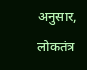अनुसार, लोकतंत्र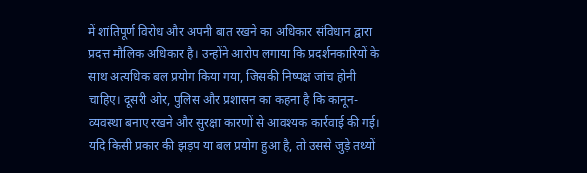में शांतिपूर्ण विरोध और अपनी बात रखने का अधिकार संविधान द्वारा प्रदत्त मौलिक अधिकार है। उन्होंने आरोप लगाया कि प्रदर्शनकारियों के साथ अत्यधिक बल प्रयोग किया गया, जिसकी निष्पक्ष जांच होनी चाहिए। दूसरी ओर, पुलिस और प्रशासन का कहना है कि कानून-व्यवस्था बनाए रखने और सुरक्षा कारणों से आवश्यक कार्रवाई की गई। यदि किसी प्रकार की झड़प या बल प्रयोग हुआ है, तो उससे जुड़े तथ्यों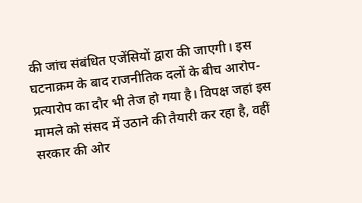की जांच संबंधित एजेंसियों द्वारा की जाएगी। इस घटनाक्रम के बाद राजनीतिक दलों के बीच आरोप-प्रत्यारोप का दौर भी तेज हो गया है। विपक्ष जहां इस मामले को संसद में उठाने की तैयारी कर रहा है, वहीं सरकार की ओर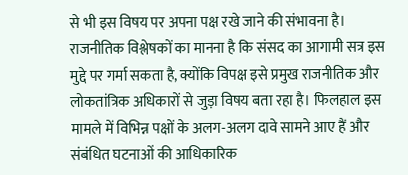से भी इस विषय पर अपना पक्ष रखे जाने की संभावना है। राजनीतिक विश्लेषकों का मानना है कि संसद का आगामी सत्र इस मुद्दे पर गर्मा सकता है, क्योंकि विपक्ष इसे प्रमुख राजनीतिक और लोकतांत्रिक अधिकारों से जुड़ा विषय बता रहा है। फिलहाल इस मामले में विभिन्न पक्षों के अलग-अलग दावे सामने आए हैं और संबंधित घटनाओं की आधिकारिक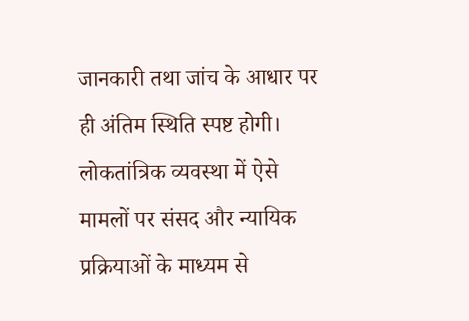जानकारी तथा जांच के आधार पर ही अंतिम स्थिति स्पष्ट होगी। लोकतांत्रिक व्यवस्था में ऐसे मामलों पर संसद और न्यायिक प्रक्रियाओं के माध्यम से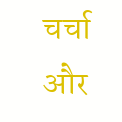चर्चा और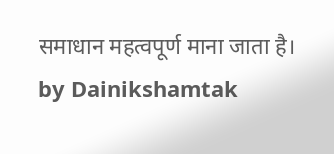समाधान महत्वपूर्ण माना जाता है।
by Dainikshamtak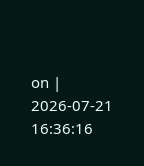on | 2026-07-21 16:36:16